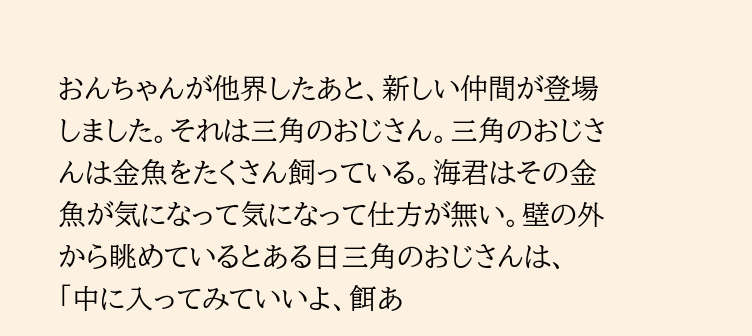おんちゃんが他界したあと、新しい仲間が登場しました。それは三角のおじさん。三角のおじさんは金魚をたくさん飼っている。海君はその金魚が気になって気になって仕方が無い。壁の外から眺めているとある日三角のおじさんは、「中に入ってみていいよ、餌あ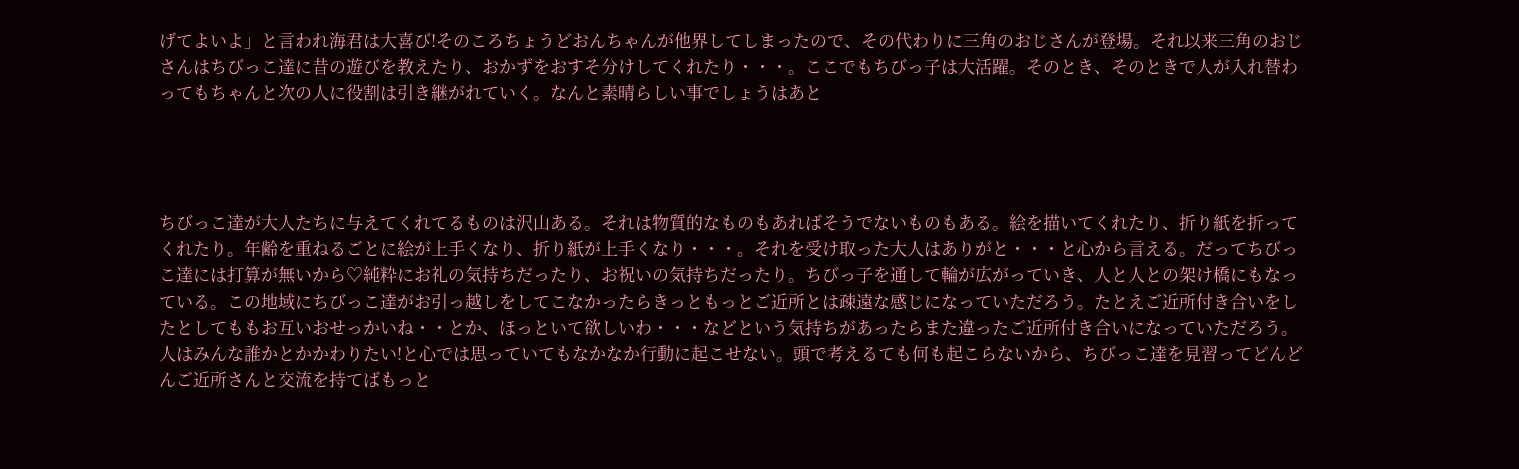げてよいよ」と言われ海君は大喜び!そのころちょうどおんちゃんが他界してしまったので、その代わりに三角のおじさんが登場。それ以来三角のおじさんはちびっこ達に昔の遊びを教えたり、おかずをおすそ分けしてくれたり・・・。ここでもちびっ子は大活躍。そのとき、そのときで人が入れ替わってもちゃんと次の人に役割は引き継がれていく。なんと素晴らしい事でしょうはあと




ちびっこ達が大人たちに与えてくれてるものは沢山ある。それは物質的なものもあればそうでないものもある。絵を描いてくれたり、折り紙を折ってくれたり。年齢を重ねるごとに絵が上手くなり、折り紙が上手くなり・・・。それを受け取った大人はありがと・・・と心から言える。だってちびっこ達には打算が無いから♡純粋にお礼の気持ちだったり、お祝いの気持ちだったり。ちびっ子を通して輪が広がっていき、人と人との架け橋にもなっている。この地域にちびっこ達がお引っ越しをしてこなかったらきっともっとご近所とは疎遠な感じになっていただろう。たとえご近所付き合いをしたとしてももお互いおせっかいね・・とか、ほっといて欲しいわ・・・などという気持ちがあったらまた違ったご近所付き合いになっていただろう。人はみんな誰かとかかわりたい!と心では思っていてもなかなか行動に起こせない。頭で考えるても何も起こらないから、ちびっこ達を見習ってどんどんご近所さんと交流を持てばもっと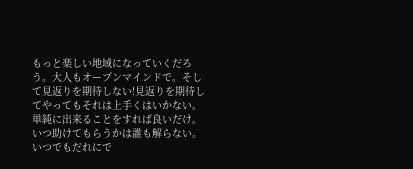もっと楽しい地域になっていくだろう。大人もオープンマインドで。そして見返りを期待しない!見返りを期待してやってもそれは上手くはいかない。単純に出来ることをすれば良いだけ。いつ助けてもらうかは誰も解らない。いつでもだれにで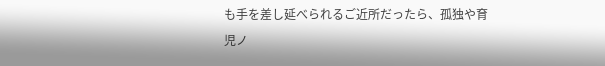も手を差し延べられるご近所だったら、孤独や育児ノ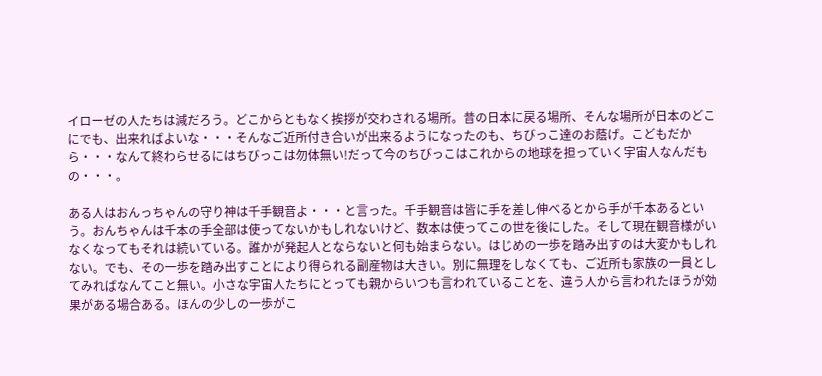イローゼの人たちは減だろう。どこからともなく挨拶が交わされる場所。昔の日本に戻る場所、そんな場所が日本のどこにでも、出来ればよいな・・・そんなご近所付き合いが出来るようになったのも、ちびっこ達のお蔭げ。こどもだから・・・なんて終わらせるにはちびっこは勿体無い!だって今のちびっこはこれからの地球を担っていく宇宙人なんだもの・・・。

ある人はおんっちゃんの守り神は千手観音よ・・・と言った。千手観音は皆に手を差し伸べるとから手が千本あるという。おんちゃんは千本の手全部は使ってないかもしれないけど、数本は使ってこの世を後にした。そして現在観音様がいなくなってもそれは続いている。誰かが発起人とならないと何も始まらない。はじめの一歩を踏み出すのは大変かもしれない。でも、その一歩を踏み出すことにより得られる副産物は大きい。別に無理をしなくても、ご近所も家族の一員としてみればなんてこと無い。小さな宇宙人たちにとっても親からいつも言われていることを、違う人から言われたほうが効果がある場合ある。ほんの少しの一歩がこ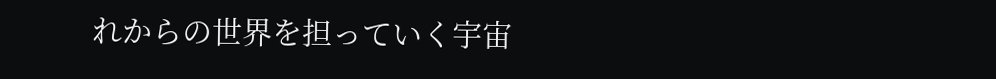れからの世界を担っていく宇宙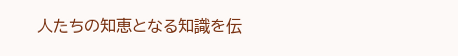人たちの知恵となる知識を伝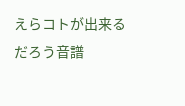えらコトが出来るだろう音譜